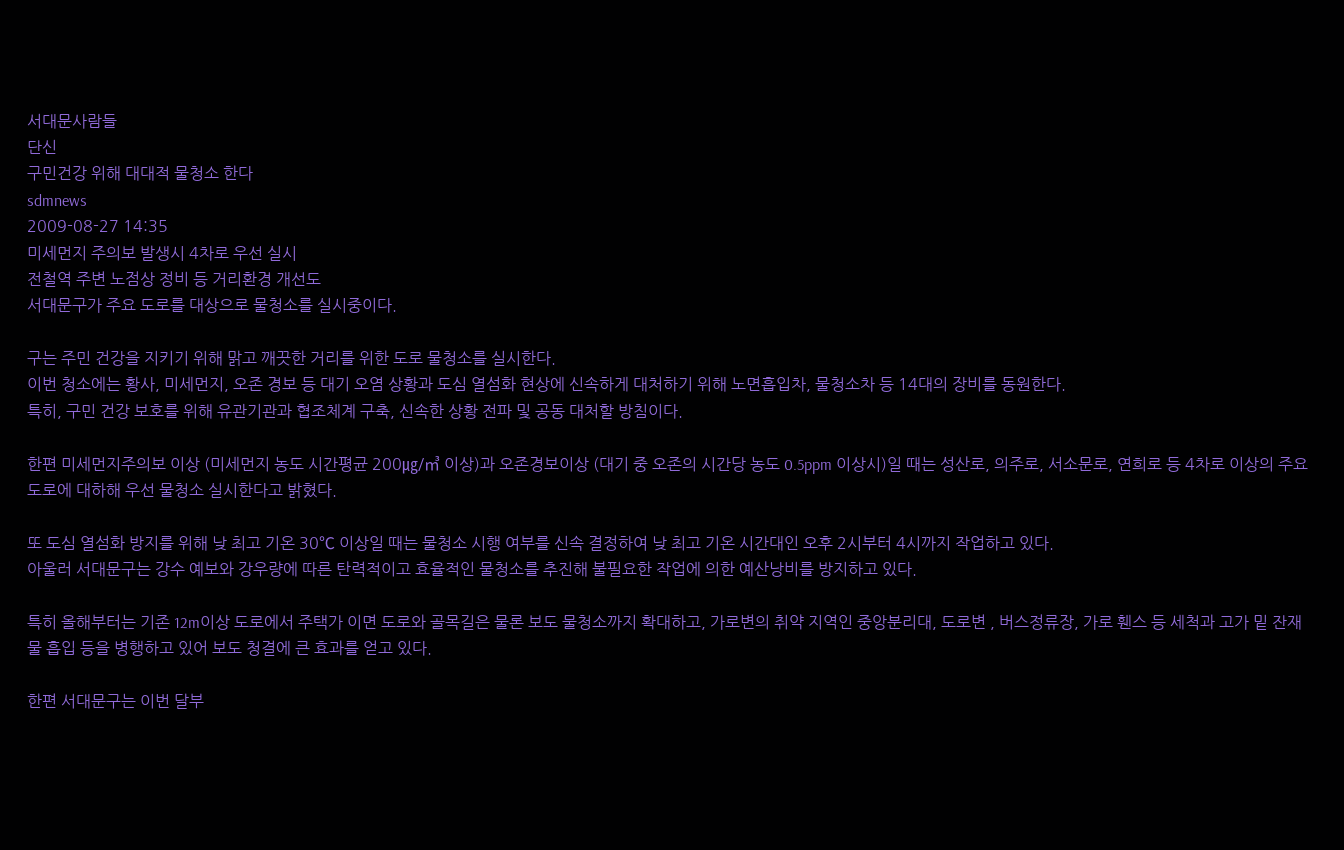서대문사람들
단신
구민건강 위해 대대적 물청소 한다
sdmnews
2009-08-27 14:35
미세먼지 주의보 발생시 4차로 우선 실시
전철역 주변 노점상 정비 등 거리환경 개선도
서대문구가 주요 도로를 대상으로 물청소를 실시중이다.

구는 주민 건강을 지키기 위해 맑고 깨끗한 거리를 위한 도로 물청소를 실시한다.
이번 청소에는 황사, 미세먼지, 오존 경보 등 대기 오염 상황과 도심 열섬화 현상에 신속하게 대처하기 위해 노면흡입차, 물청소차 등 14대의 장비를 동원한다.
특히, 구민 건강 보호를 위해 유관기관과 협조체계 구축, 신속한 상황 전파 및 공동 대처할 방침이다.

한편 미세먼지주의보 이상 (미세먼지 농도 시간평균 200㎍/㎥ 이상)과 오존경보이상 (대기 중 오존의 시간당 농도 0.5ppm 이상시)일 때는 성산로, 의주로, 서소문로, 연희로 등 4차로 이상의 주요 도로에 대하해 우선 물청소 실시한다고 밝혔다.

또 도심 열섬화 방지를 위해 낮 최고 기온 30℃ 이상일 때는 물청소 시행 여부를 신속 결정하여 낮 최고 기온 시간대인 오후 2시부터 4시까지 작업하고 있다.
아울러 서대문구는 강수 예보와 강우량에 따른 탄력적이고 효율적인 물청소를 추진해 불필요한 작업에 의한 예산낭비를 방지하고 있다.

특히 올해부터는 기존 12m이상 도로에서 주택가 이면 도로와 골목길은 물론 보도 물청소까지 확대하고, 가로변의 취약 지역인 중앙분리대, 도로변 , 버스정류장, 가로 휀스 등 세척과 고가 밑 잔재물 흡입 등을 병행하고 있어 보도 청결에 큰 효과를 얻고 있다.

한편 서대문구는 이번 달부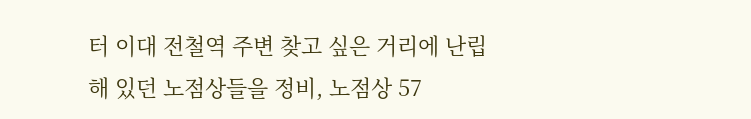터 이대 전철역 주변 찾고 싶은 거리에 난립해 있던 노점상들을 정비, 노점상 57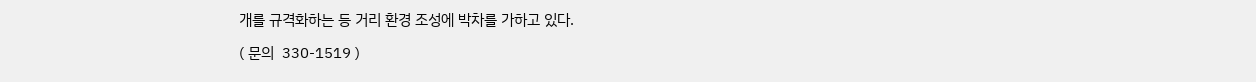개를 규격화하는 등 거리 환경 조성에 박차를 가하고 있다.

( 문의  330-1519 )